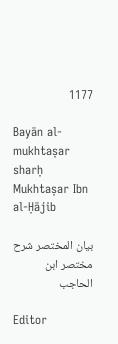1177

Bayān al-mukhtaṣar sharḥ Mukhtaṣar Ibn al-Ḥājib

بيان المختصر شرح مختصر ابن الحاجب

Editor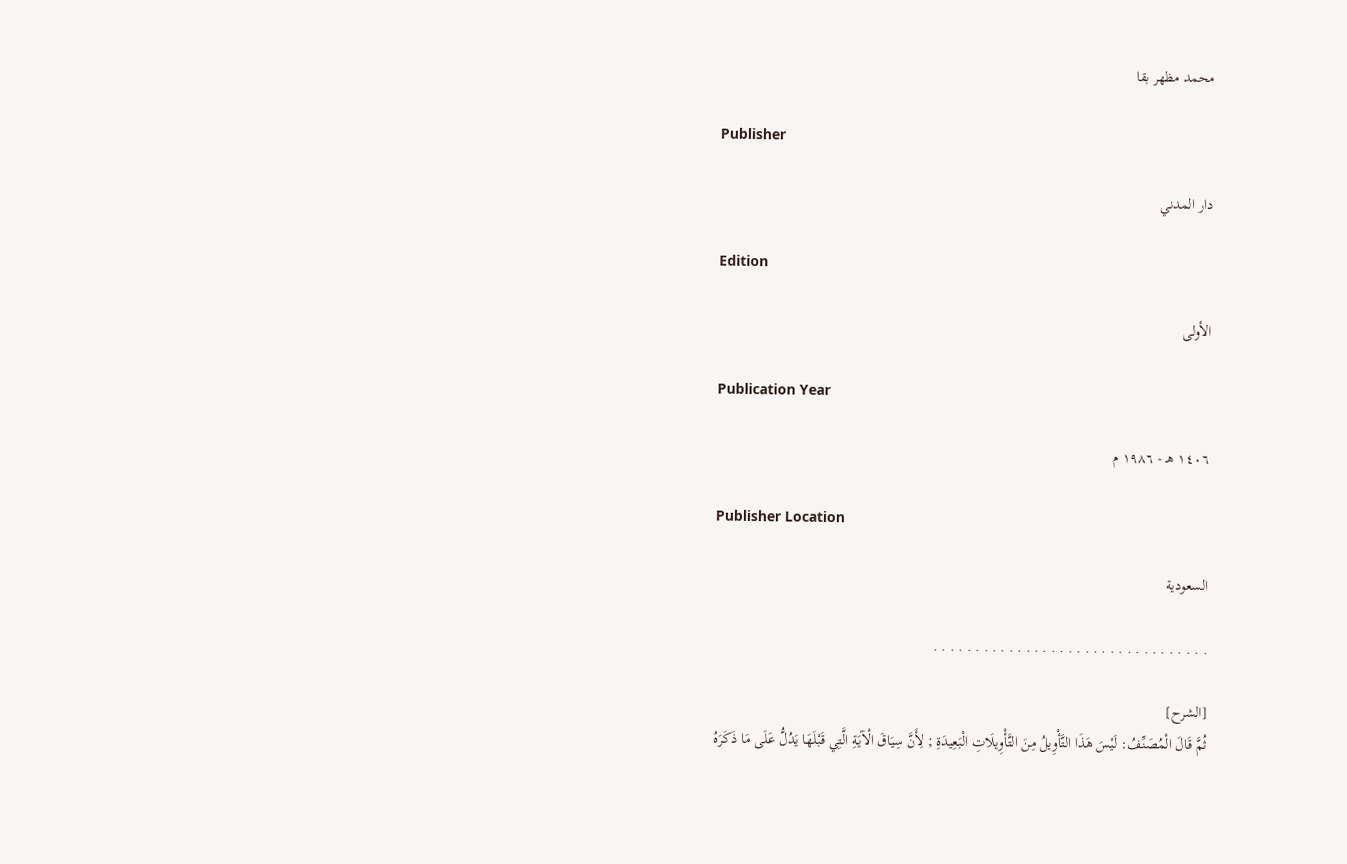محمد مظهر بقا

Publisher

دار المدني

Edition

الأولى

Publication Year

١٤٠٦ هـ - ١٩٨٦ م

Publisher Location

السعودية

. . . . . . . . . . . . . . . . . . . . . . . . . . . . . . . . .

[الشرح]
ثُمَّ قَالَ الْمُصَنِّفُ: لَيْسَ هَذَا التَّأْوِيلُ مِنَ التَّأْوِيلَاتِ الْبَعِيدَةِ ; لِأَنَّ سِيَاقَ الْآيَةِ الَّتِي قَبْلَهَا يَدُلُّ عَلَى مَا ذَكَرَهُ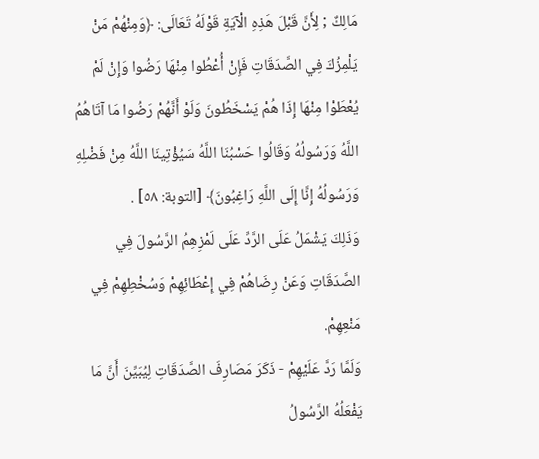مَالِكٌ ; لِأَنَّ قَبْلَ هَذِهِ الْآيَةِ قَوْلَهُ تَعَالَى: ﴿وَمِنْهُمْ مَنْ يَلْمِزُكَ فِي الصَّدَقَاتِ فَإِنْ أُعْطُوا مِنْهَا رَضُوا وَإِنْ لَمْ يُعْطَوْا مِنْهَا إِذَا هُمْ يَسْخَطُونَ وَلَوْ أَنَّهُمْ رَضُوا مَا آتَاهُمُ اللَّهُ وَرَسُولُهُ وَقَالُوا حَسْبُنَا اللَّهُ سَيُؤْتِينَا اللَّهُ مِنْ فَضْلِهِ وَرَسُولُهُ إِنَّا إِلَى اللَّهِ رَاغِبُونَ﴾ [التوبة: ٥٨] .
وَذَلِكَ يَشْمَلُ عَلَى الرَّدِّ عَلَى لَمْزِهِمُ الرَّسُولَ فِي الصَّدَقَاتِ وَعَنْ رِضَاهُمْ فِي إِعْطَائِهِمْ وَسُخْطِهِمْ فِي مَنْعِهِمْ.
وَلَمَّا رَدَّ عَلَيْهِمْ - ذَكَرَ مَصَارِفَ الصَّدَقَاتِ لِيُبَيِّنَ أَنَّ مَا يَفْعَلُهُ الرَّسُولُ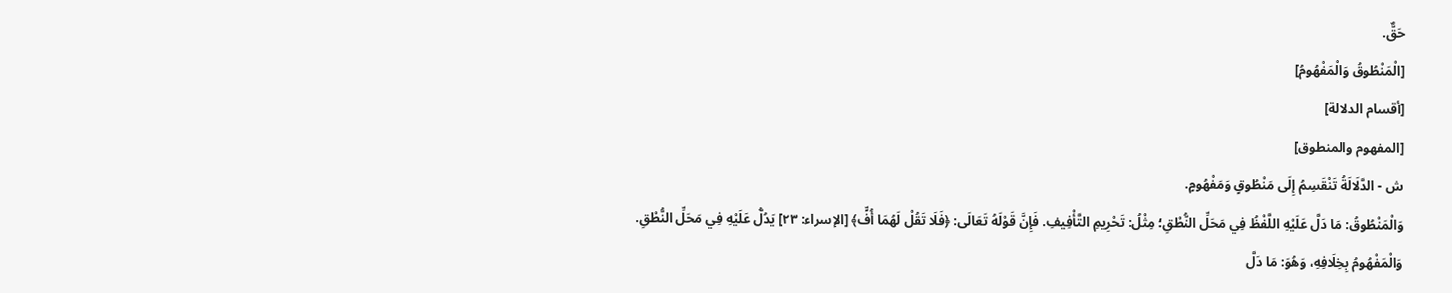حَقٌّ.
[الْمَنْطُوقُ وَالْمَفْهُومُ]
[أقسام الدلالة]
[المفهوم والمنطوق]
ش - الدَّلَالَةُ تَنْقَسِمُ إِلَى مَنْطُوقٍ وَمَفْهُومٍ.
وَالْمَنْطُوقُ: مَا دَلَّ عَلَيْهِ اللَّفْظُ فِي مَحَلِّ النُّطْقِ؛ مِثْلُ: تَحْرِيمِ التَّأْفِيفِ. فَإِنَّ قَوْلَهُ تَعَالَى: ﴿فَلَا تَقُلْ لَهُمَا أُفٍّ﴾ [الإسراء: ٢٣] يَدُلُّ عَلَيْهِ فِي مَحَلِّ النُّطْقِ.
وَالْمَفْهُومُ بِخِلَافِهِ، وَهُوَ: مَا دَلَّ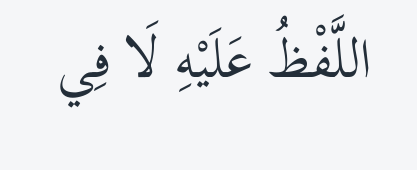اللَّفْظُ عَلَيْهِ لَا فِي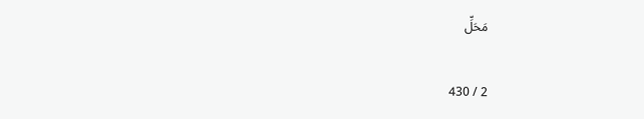مَحَلِّ

2 / 430